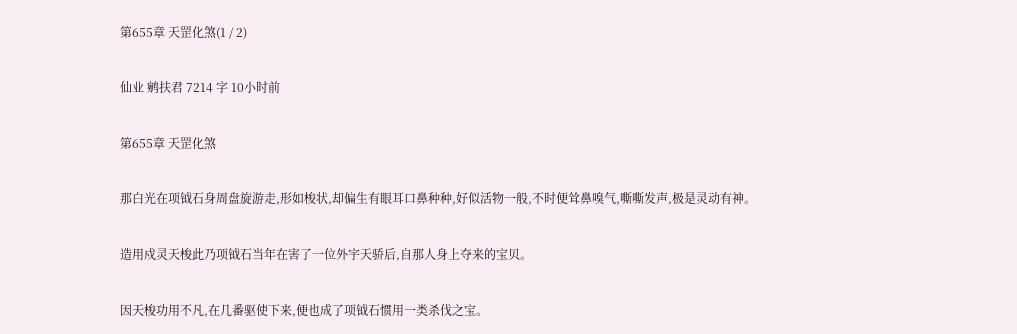第655章 天罡化煞(1 / 2)

仙业 鹓扶君 7214 字 10小时前

第655章 天罡化煞

那白光在项钺石身周盘旋游走,形如梭状,却偏生有眼耳口鼻种种,好似活物一般,不时便耸鼻嗅气,嘶嘶发声,极是灵动有神。

造用戍灵天梭此乃项钺石当年在害了一位外宇天骄后,自那人身上夺来的宝贝。

因天梭功用不凡,在几番驱使下来,便也成了项钺石惯用一类杀伐之宝。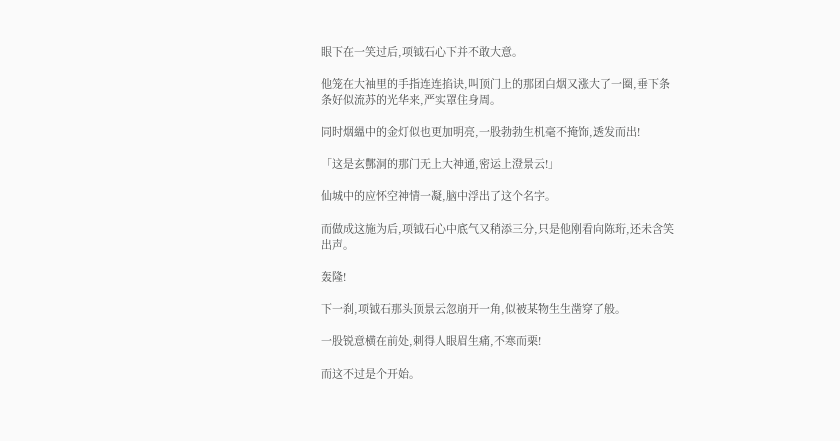眼下在一笑过后,项钺石心下并不敢大意。

他笼在大袖里的手指连连掐诀,叫顶门上的那团白烟又涨大了一圈,垂下条条好似流苏的光华来,严实罩住身周。

同时烟縕中的金灯似也更加明亮,一股勃勃生机毫不掩饰,透发而出!

「这是玄酆洞的那门无上大神通,密运上澄景云!」

仙城中的应怀空神情一凝,脑中浮出了这个名字。

而做成这施为后,项钺石心中底气又稍添三分,只是他刚看向陈珩,还未含笑出声。

轰隆!

下一刹,项钺石那头顶景云忽崩开一角,似被某物生生凿穿了般。

一股锐意横在前处,刺得人眼眉生痛,不寒而栗!

而这不过是个开始。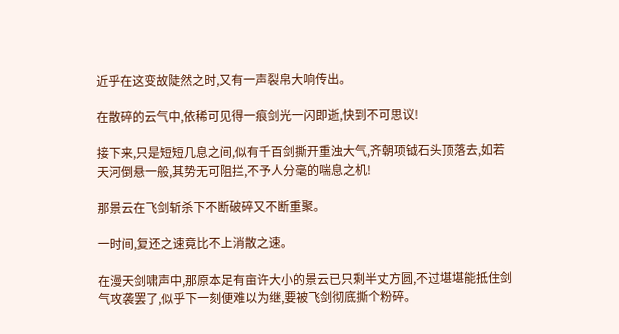近乎在这变故陡然之时,又有一声裂帛大响传出。

在散碎的云气中,依稀可见得一痕剑光一闪即逝,快到不可思议!

接下来,只是短短几息之间,似有千百剑撕开重浊大气,齐朝项钺石头顶落去,如若天河倒悬一般,其势无可阻拦,不予人分毫的喘息之机!

那景云在飞剑斩杀下不断破碎又不断重聚。

一时间,复还之速竟比不上消散之速。

在漫天剑啸声中,那原本足有亩许大小的景云已只剩半丈方圆,不过堪堪能抵住剑气攻袭罢了,似乎下一刻便难以为继,要被飞剑彻底撕个粉碎。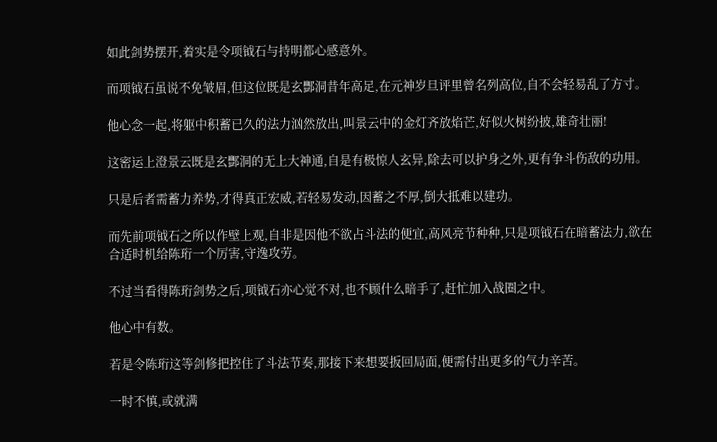如此剑势摆开,着实是令项钺石与持明都心感意外。

而项钺石虽说不免皱眉,但这位既是玄酆洞昔年高足,在元神岁旦评里曾名列高位,自不会轻易乱了方寸。

他心念一起,将躯中积蓄已久的法力汹然放出,叫景云中的金灯齐放焰芒,好似火树纷披,雄奇壮丽!

这密运上澄景云既是玄酆洞的无上大神通,自是有极惊人玄异,除去可以护身之外,更有争斗伤敌的功用。

只是后者需蓄力养势,才得真正宏威,若轻易发动,因蓄之不厚,倒大抵难以建功。

而先前项钺石之所以作壁上观,自非是因他不欲占斗法的便宜,高风亮节种种,只是项钺石在暗蓄法力,欲在合适时机给陈珩一个厉害,守逸攻劳。

不过当看得陈珩剑势之后,项钺石亦心觉不对,也不顾什么暗手了,赶忙加入战圈之中。

他心中有数。

若是令陈珩这等剑修把控住了斗法节奏,那接下来想要扳回局面,便需付出更多的气力辛苦。

一时不慎,或就满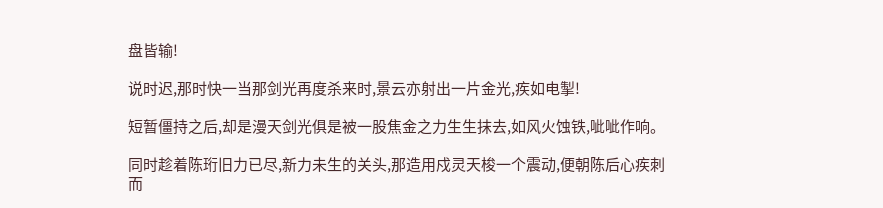盘皆输!

说时迟,那时快一当那剑光再度杀来时,景云亦射出一片金光,疾如电掣!

短暂僵持之后,却是漫天剑光俱是被一股焦金之力生生抹去,如风火蚀铁,呲呲作响。

同时趁着陈珩旧力已尽,新力未生的关头,那造用戍灵天梭一个震动,便朝陈后心疾刺而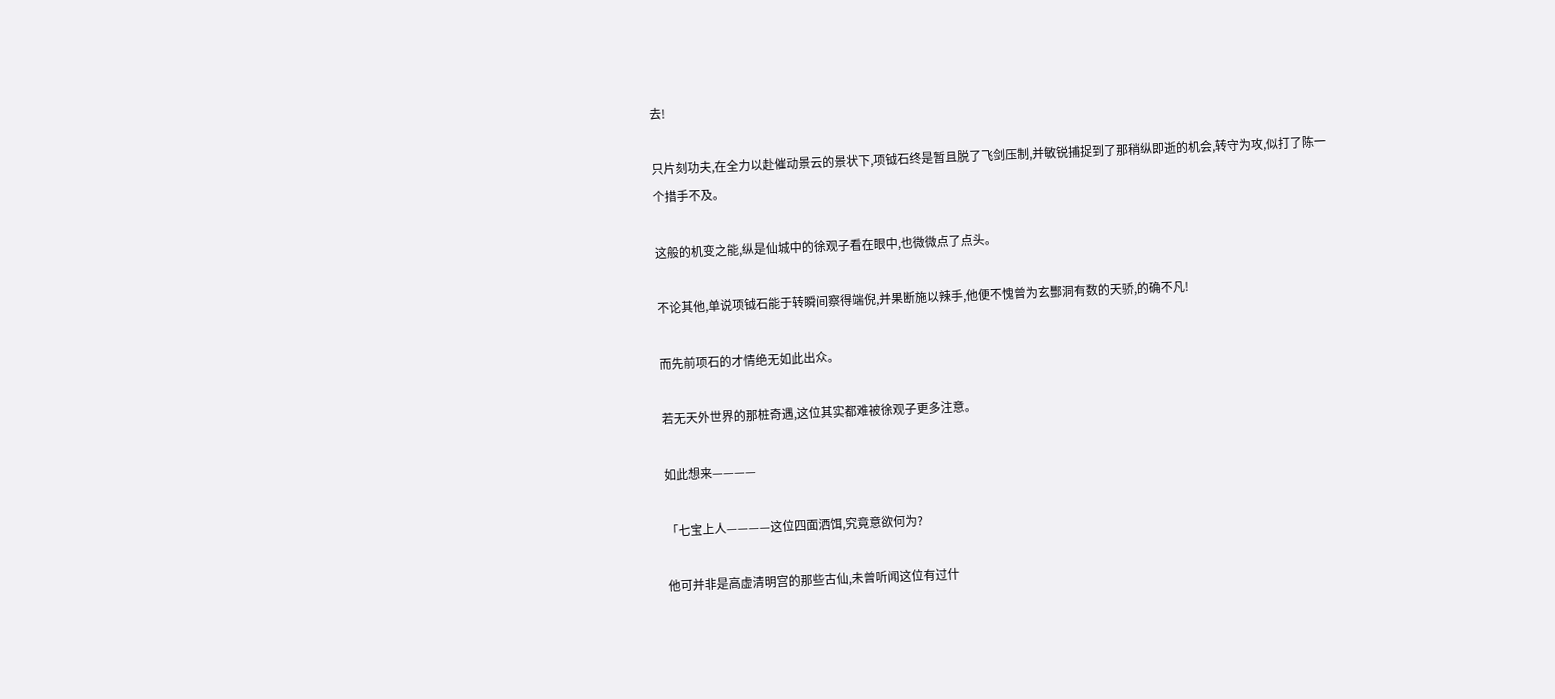去!

只片刻功夫,在全力以赴催动景云的景状下,项钺石终是暂且脱了飞剑压制,并敏锐捕捉到了那稍纵即逝的机会,转守为攻,似打了陈一个措手不及。

这般的机变之能,纵是仙城中的徐观子看在眼中,也微微点了点头。

不论其他,单说项钺石能于转瞬间察得端倪,并果断施以辣手,他便不愧曾为玄酆洞有数的天骄,的确不凡!

而先前项石的才情绝无如此出众。

若无天外世界的那桩奇遇,这位其实都难被徐观子更多注意。

如此想来————

「七宝上人————这位四面洒饵,究竟意欲何为?

他可并非是高虚清明宫的那些古仙,未曾听闻这位有过什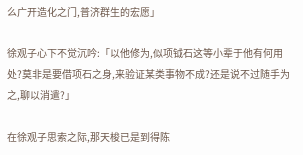么广开造化之门,普济群生的宏愿」

徐观子心下不觉沉吟:「以他修为,似项钺石这等小辈于他有何用处?莫非是要借项石之身,来验证某类事物不成?还是说不过随手为之,聊以消遣?」

在徐观子思索之际,那天梭已是到得陈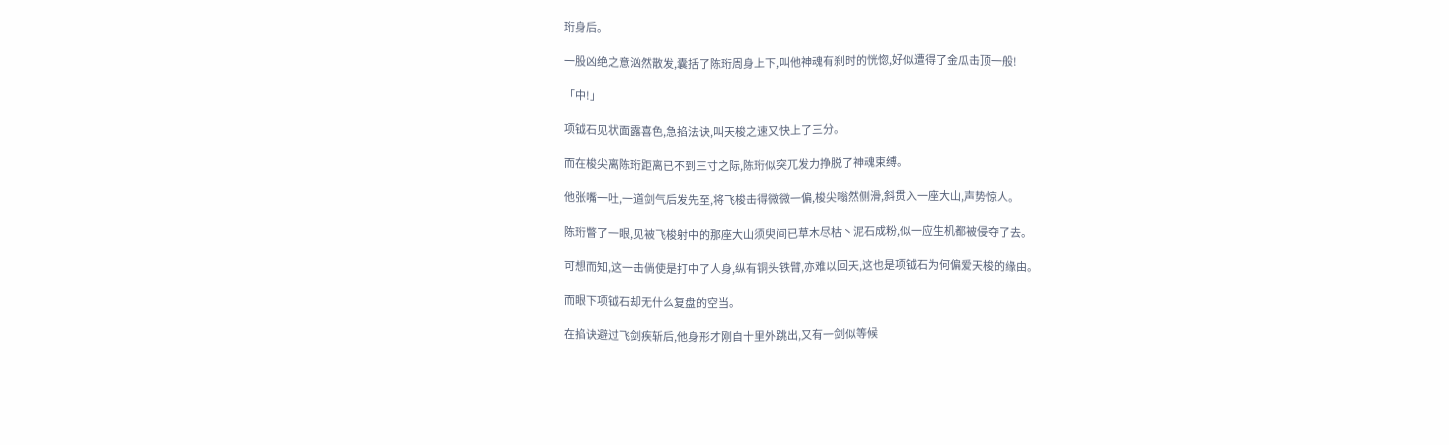珩身后。

一股凶绝之意汹然散发,囊括了陈珩周身上下,叫他神魂有刹时的恍惚,好似遭得了金瓜击顶一般!

「中!」

项钺石见状面露喜色,急掐法诀,叫天梭之速又快上了三分。

而在梭尖离陈珩距离已不到三寸之际,陈珩似突兀发力挣脱了神魂束缚。

他张嘴一吐,一道剑气后发先至,将飞梭击得微微一偏,梭尖嗡然侧滑,斜贯入一座大山,声势惊人。

陈珩瞥了一眼,见被飞梭射中的那座大山须臾间已草木尽枯丶泥石成粉,似一应生机都被侵夺了去。

可想而知,这一击倘使是打中了人身,纵有铜头铁臂,亦难以回天,这也是项钺石为何偏爱天梭的缘由。

而眼下项钺石却无什么复盘的空当。

在掐诀避过飞剑疾斩后,他身形才刚自十里外跳出,又有一剑似等候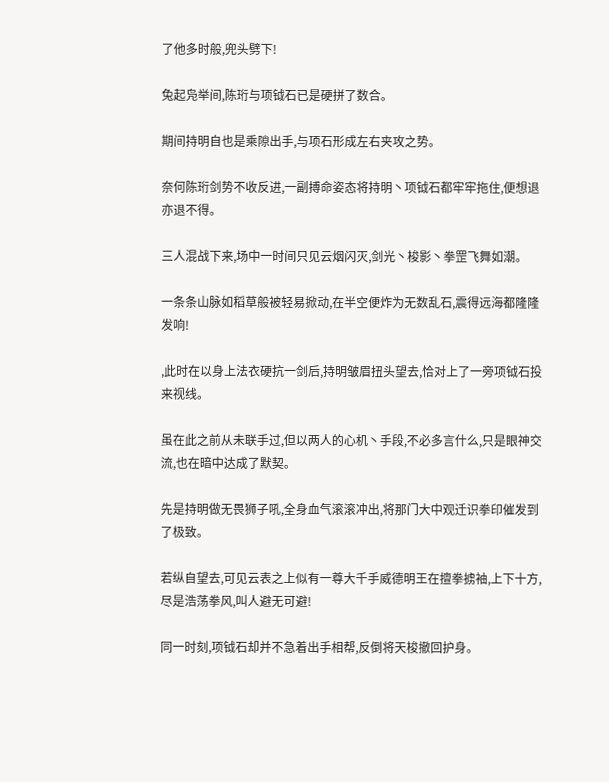了他多时般,兜头劈下!

兔起凫举间,陈珩与项钺石已是硬拼了数合。

期间持明自也是乘隙出手,与项石形成左右夹攻之势。

奈何陈珩剑势不收反进,一副搏命姿态将持明丶项钺石都牢牢拖住,便想退亦退不得。

三人混战下来,场中一时间只见云烟闪灭,剑光丶梭影丶拳罡飞舞如潮。

一条条山脉如稻草般被轻易掀动,在半空便炸为无数乱石,震得远海都隆隆发响!

,此时在以身上法衣硬抗一剑后,持明皱眉扭头望去,恰对上了一旁项钺石投来视线。

虽在此之前从未联手过,但以两人的心机丶手段,不必多言什么,只是眼神交流,也在暗中达成了默契。

先是持明做无畏狮子吼,全身血气滚滚冲出,将那门大中观迁识拳印催发到了极致。

若纵自望去,可见云表之上似有一尊大千手威德明王在擅拳掳袖,上下十方,尽是浩荡拳风,叫人避无可避!

同一时刻,项钺石却并不急着出手相帮,反倒将天梭撤回护身。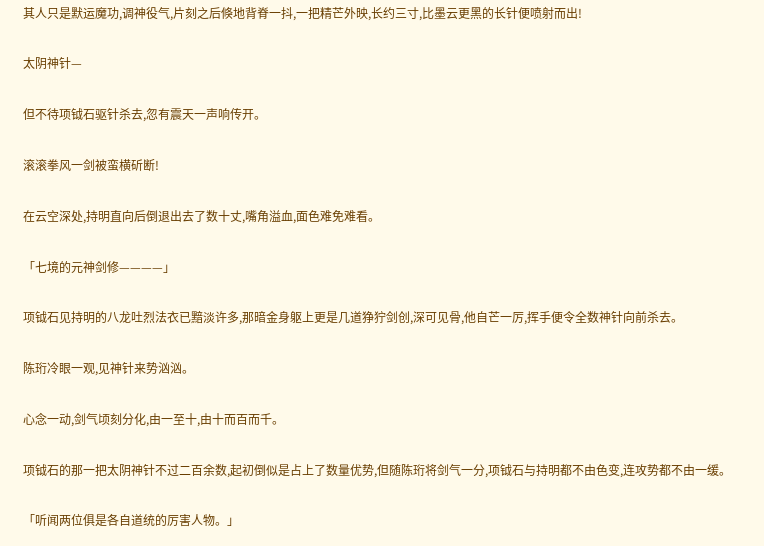其人只是默运魔功,调神役气,片刻之后倏地背脊一抖,一把精芒外映,长约三寸,比墨云更黑的长针便喷射而出!

太阴神针—

但不待项钺石驱针杀去,忽有震天一声响传开。

滚滚拳风一剑被蛮横斫断!

在云空深处,持明直向后倒退出去了数十丈,嘴角溢血,面色难免难看。

「七境的元神剑修————」

项钺石见持明的八龙吐烈法衣已黯淡许多,那暗金身躯上更是几道狰狞剑创,深可见骨,他自芒一厉,挥手便令全数神针向前杀去。

陈珩冷眼一观,见神针来势汹汹。

心念一动,剑气顷刻分化,由一至十,由十而百而千。

项钺石的那一把太阴神针不过二百余数,起初倒似是占上了数量优势,但随陈珩将剑气一分,项钺石与持明都不由色变,连攻势都不由一缓。

「听闻两位俱是各自道统的厉害人物。」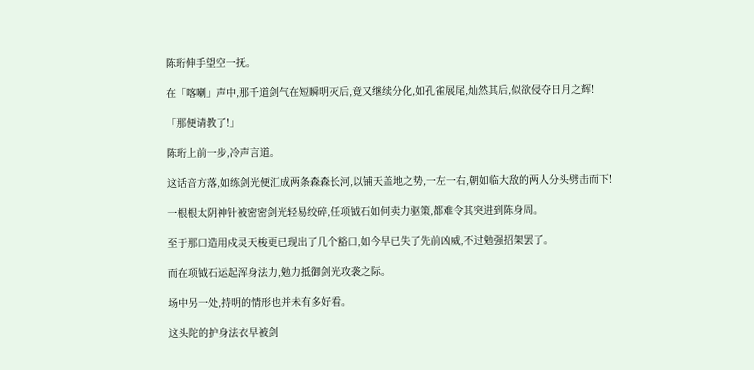陈珩伸手望空一抚。

在「喀喇」声中,那千道剑气在短瞬明灭后,竟又继续分化,如孔雀展尾,灿然其后,似欲侵夺日月之辉!

「那便请教了!」

陈珩上前一步,冷声言道。

这话音方落,如练剑光便汇成两条森森长河,以铺天盖地之势,一左一右,朝如临大敌的两人分头劈击而下!

一根根太阴神针被密密剑光轻易绞碎,任项钺石如何卖力驱策,都难令其突进到陈身周。

至于那口造用戍灵天梭更已现出了几个豁口,如今早已失了先前凶威,不过勉强招架罢了。

而在项钺石运起浑身法力,勉力抵御剑光攻袭之际。

场中另一处,持明的情形也并未有多好看。

这头陀的护身法衣早被剑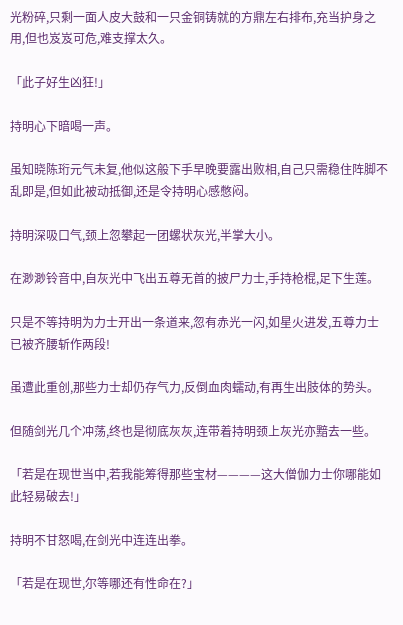光粉碎,只剩一面人皮大鼓和一只金铜铸就的方鼎左右排布,充当护身之用,但也岌岌可危,难支撑太久。

「此子好生凶狂!」

持明心下暗喝一声。

虽知晓陈珩元气未复,他似这般下手早晚要露出败相,自己只需稳住阵脚不乱即是,但如此被动抵御,还是令持明心感憋闷。

持明深吸口气,颈上忽攀起一团螺状灰光,半掌大小。

在渺渺铃音中,自灰光中飞出五尊无首的披尸力士,手持枪棍,足下生莲。

只是不等持明为力士开出一条道来,忽有赤光一闪,如星火进发,五尊力士已被齐腰斩作两段!

虽遭此重创,那些力士却仍存气力,反倒血肉蠕动,有再生出肢体的势头。

但随剑光几个冲荡,终也是彻底灰灰,连带着持明颈上灰光亦黯去一些。

「若是在现世当中,若我能筹得那些宝材————这大僧伽力士你哪能如此轻易破去!」

持明不甘怒喝,在剑光中连连出拳。

「若是在现世,尔等哪还有性命在?」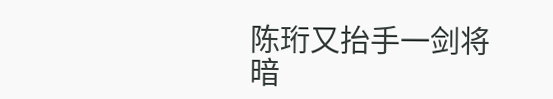陈珩又抬手一剑将暗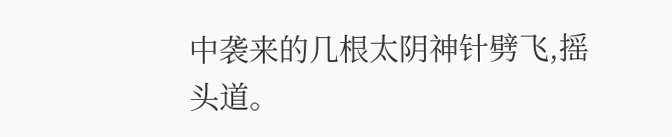中袭来的几根太阴神针劈飞,摇头道。